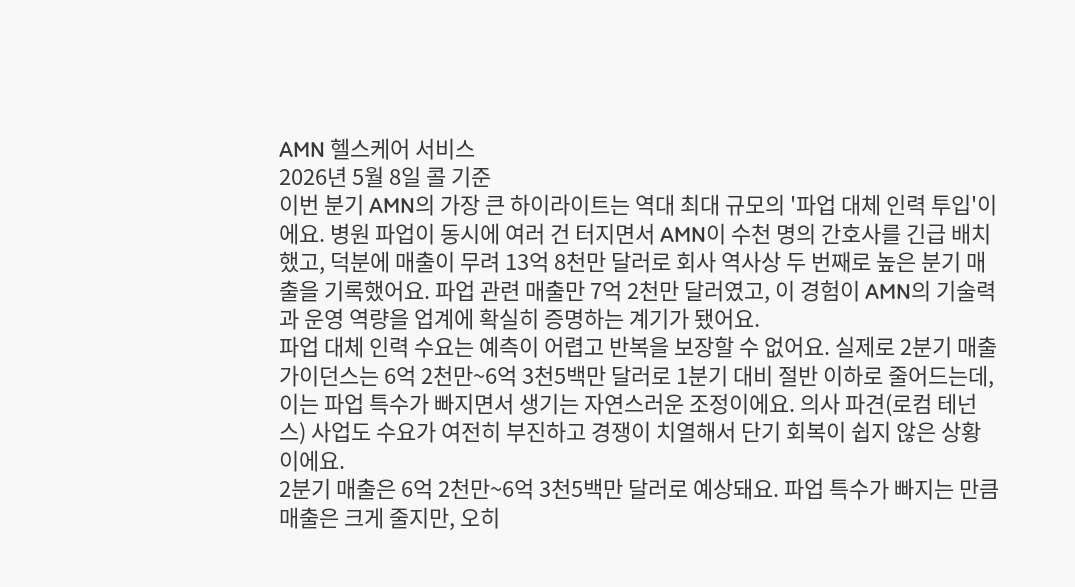AMN 헬스케어 서비스
2026년 5월 8일 콜 기준
이번 분기 AMN의 가장 큰 하이라이트는 역대 최대 규모의 '파업 대체 인력 투입'이에요. 병원 파업이 동시에 여러 건 터지면서 AMN이 수천 명의 간호사를 긴급 배치했고, 덕분에 매출이 무려 13억 8천만 달러로 회사 역사상 두 번째로 높은 분기 매출을 기록했어요. 파업 관련 매출만 7억 2천만 달러였고, 이 경험이 AMN의 기술력과 운영 역량을 업계에 확실히 증명하는 계기가 됐어요.
파업 대체 인력 수요는 예측이 어렵고 반복을 보장할 수 없어요. 실제로 2분기 매출 가이던스는 6억 2천만~6억 3천5백만 달러로 1분기 대비 절반 이하로 줄어드는데, 이는 파업 특수가 빠지면서 생기는 자연스러운 조정이에요. 의사 파견(로컴 테넌스) 사업도 수요가 여전히 부진하고 경쟁이 치열해서 단기 회복이 쉽지 않은 상황이에요.
2분기 매출은 6억 2천만~6억 3천5백만 달러로 예상돼요. 파업 특수가 빠지는 만큼 매출은 크게 줄지만, 오히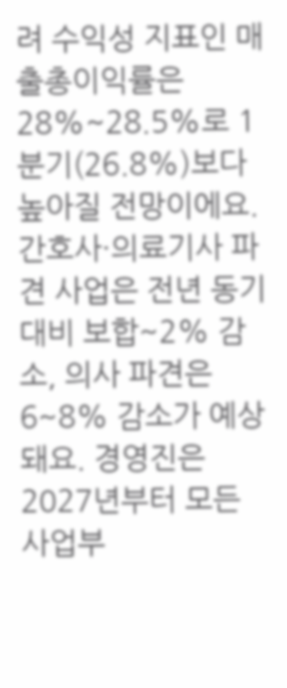려 수익성 지표인 매출총이익률은 28%~28.5%로 1분기(26.8%)보다 높아질 전망이에요. 간호사·의료기사 파견 사업은 전년 동기 대비 보합~2% 감소, 의사 파견은 6~8% 감소가 예상돼요. 경영진은 2027년부터 모든 사업부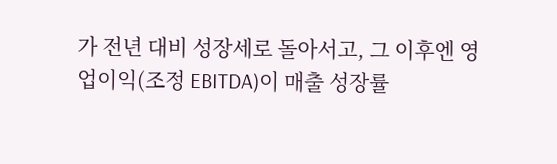가 전년 대비 성장세로 돌아서고, 그 이후엔 영업이익(조정 EBITDA)이 매출 성장률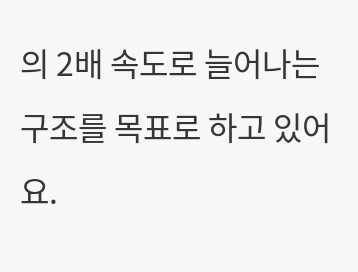의 2배 속도로 늘어나는 구조를 목표로 하고 있어요.